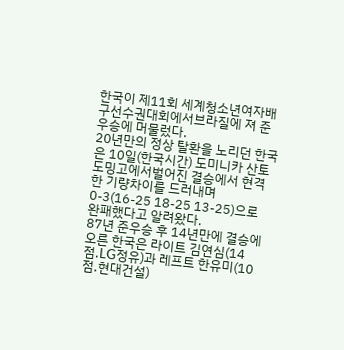한국이 제11회 세계청소년여자배구선수권대회에서브라질에 져 준우승에 머물렀다.
20년만의 정상 탈환을 노리던 한국은 10일(한국시간) 도미니카 산토도밍고에서벌어진 결승에서 현격한 기량차이를 드러내며 0-3(16-25 18-25 13-25)으로 완패했다고 알려왔다.
87년 준우승 후 14년만에 결승에 오른 한국은 라이트 김연심(14점.LG정유)과 레프트 한유미(10점.현대건설)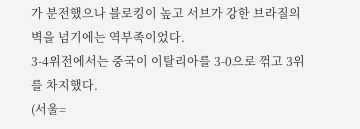가 분전했으나 블로킹이 높고 서브가 강한 브라질의 벽을 넘기에는 역부족이었다.
3-4위전에서는 중국이 이탈리아를 3-0으로 꺾고 3위를 차지했다.
(서울=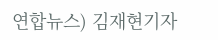연합뉴스) 김재현기자